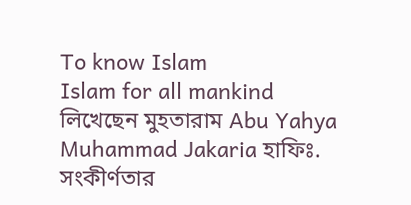To know Islam
Islam for all mankind
লিখেছেন মুহতারাম Abu Yahya Muhammad Jakaria হাফিঃ.
সংকীর্ণতার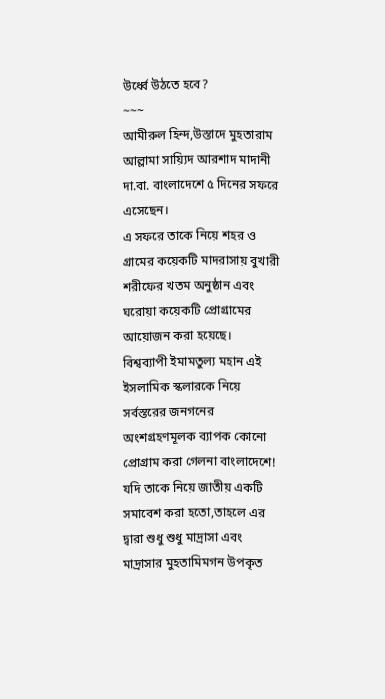উর্ধ্বে উঠতে হবে?
~~~
আমীরুল হিন্দ,উস্তাদে মুহতারাম আল্লামা সায়্যিদ আরশাদ মাদানী দা.বা. বাংলাদেশে ৫ দিনের সফরে এসেছেন।
এ সফরে তাকে নিয়ে শহর ও গ্রামের কয়েকটি মাদরাসায় বুখারী শরীফের খতম অনুষ্ঠান এবং ঘরোয়া কয়েকটি প্রোগ্রামের আয়োজন করা হয়েছে।
বিশ্বব্যাপী ইমামতুল্য মহান এই ইসলামিক স্কলারকে নিয়ে সর্বস্তরের জনগনের অংশগ্রহণমূলক ব্যাপক কোনো প্রোগ্রাম করা গেলনা বাংলাদেশে! যদি তাকে নিয়ে জাতীয় একটি সমাবেশ করা হতো,তাহলে এর দ্বারা শুধু শুধু মাদ্রাসা এবং মাদ্রাসার মুহতামিমগন উপকৃত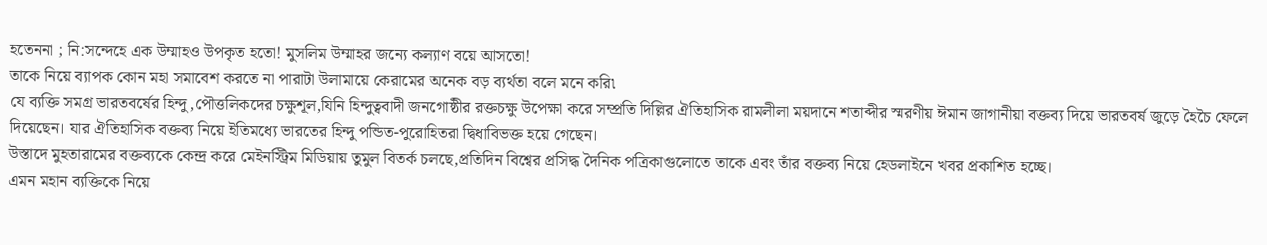হতেননা ; নি:সন্দেহে এক উম্মাহও উপকৃত হতো! মুসলিম উম্মাহর জন্যে কল্যাণ বয়ে আসতো!
তাকে নিয়ে ব্যাপক কোন মহা সমাবেশ করতে না পারাটা উলামায়ে কেরামের অনেক বড় ব্যর্থতা বলে মনে করি৷
যে ব্যক্তি সমগ্র ভারতবর্ষের হিন্দু,পৌত্তলিকদের চক্ষুশূল,যিনি হিন্দুত্ববাদী জনগোষ্ঠীর রক্তচক্ষু উপেক্ষা করে সম্প্রতি দিল্লির ঐতিহাসিক রামলীলা ময়দানে শতাব্দীর স্মরণীয় ঈমান জাগানীয়া বক্তব্য দিয়ে ভারতবর্ষ জুড়ে হৈচৈ ফেলে দিয়েছেন। যার ঐতিহাসিক বক্তব্য নিয়ে ইতিমধ্যে ভারতের হিন্দু পন্ডিত-পুরোহিতরা দ্বিধাবিভক্ত হয়ে গেছেন।
উস্তাদে মুহতারামের বক্তব্যকে কেন্দ্র করে মেইনস্ট্রিম মিডিয়ায় তুমুল বিতর্ক চলছে,প্রতিদিন বিশ্বের প্রসিদ্ধ দৈনিক পত্রিকাগুলোতে তাকে এবং তাঁর বক্তব্য নিয়ে হেডলাইনে খবর প্রকাশিত হচ্ছে।
এমন মহান ব্যক্তিকে নিয়ে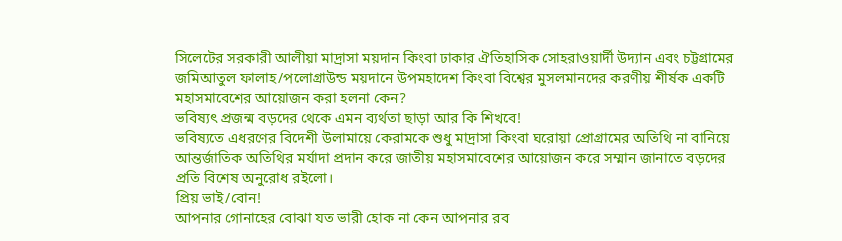সিলেটের সরকারী আলীয়া মাদ্রাসা ময়দান কিংবা ঢাকার ঐতিহাসিক সোহরাওয়ার্দী উদ্যান এবং চট্টগ্রামের জমিআতুল ফালাহ/পলোগ্রাউন্ড ময়দানে উপমহাদেশ কিংবা বিশ্বের মুসলমানদের করণীয় শীর্ষক একটি মহাসমাবেশের আয়োজন করা হলনা কেন?
ভবিষ্যৎ প্রজন্ম বড়দের থেকে এমন ব্যর্থতা ছাড়া আর কি শিখবে!
ভবিষ্যতে এধরণের বিদেশী উলামায়ে কেরামকে শুধু মাদ্রাসা কিংবা ঘরোয়া প্রোগ্রামের অতিথি না বানিয়ে আন্তর্জাতিক অতিথির মর্যাদা প্রদান করে জাতীয় মহাসমাবেশের আয়োজন করে সম্মান জানাতে বড়দের প্রতি বিশেষ অনুরোধ রইলো।
প্রিয় ভাই/বোন!
আপনার গোনাহের বোঝা যত ভারী হোক না কেন আপনার রব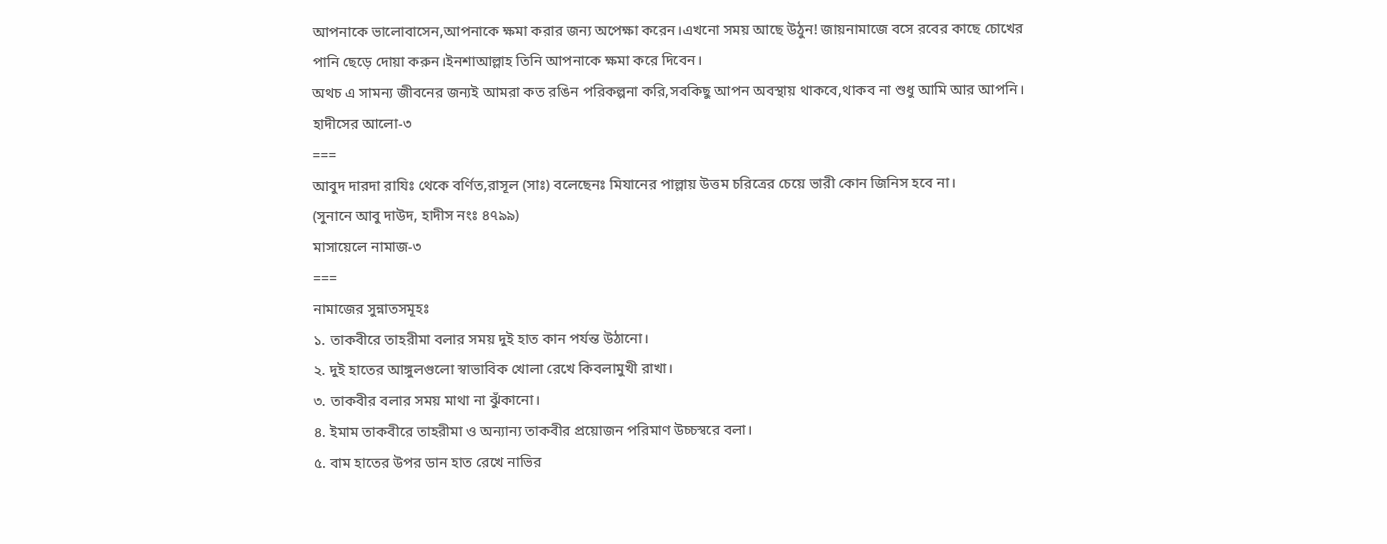আপনাকে ভালোবাসেন,আপনাকে ক্ষমা করার জন্য অপেক্ষা করেন।এখনো সময় আছে উঠুন! জায়নামাজে বসে রবের কাছে চোখের পানি ছেড়ে দোয়া করুন।ইনশাআল্লাহ তিনি আপনাকে ক্ষমা করে দিবেন।
অথচ এ সামন্য জীবনের জন্যই আমরা কত রঙিন পরিকল্পনা করি,সবকিছু আপন অবস্থায় থাকবে,থাকব না শুধু আমি আর আপনি।
হাদীসের আলো-৩
===
আবুদ দারদা রাযিঃ থেকে বর্ণিত,রাসূল (সাঃ) বলেছেনঃ মিযানের পাল্লায় উত্তম চরিত্রের চেয়ে ভারী কোন জিনিস হবে না।
(সুনানে আবু দাউদ, হাদীস নংঃ ৪৭৯৯)
মাসায়েলে নামাজ-৩
===
নামাজের সুন্নাতসমূহঃ
১. তাকবীরে তাহরীমা বলার সময় দুই হাত কান পর্যন্ত উঠানো।
২. দুই হাতের আঙ্গুলগুলো স্বাভাবিক খোলা রেখে কিবলামুখী রাখা।
৩. তাকবীর বলার সময় মাথা না ঝুঁকানো।
৪. ইমাম তাকবীরে তাহরীমা ও অন্যান্য তাকবীর প্রয়োজন পরিমাণ উচ্চস্বরে বলা।
৫. বাম হাতের উপর ডান হাত রেখে নাভির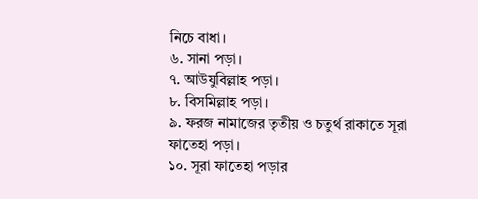নিচে বাধা।
৬. সানা পড়া।
৭. আউযুবিল্লাহ পড়া।
৮. বিসমিল্লাহ পড়া।
৯. ফরজ নামাজের তৃতীয় ও চতুর্থ রাকাতে সূরা ফাতেহা পড়া।
১০. সূরা ফাতেহা পড়ার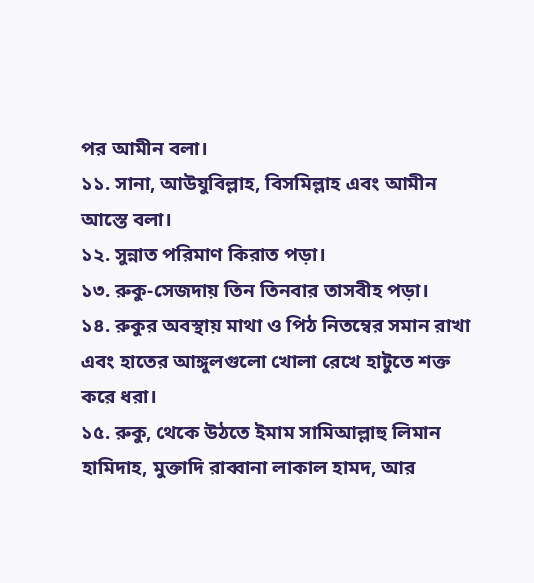পর আমীন বলা।
১১. সানা, আউযুবিল্লাহ, বিসমিল্লাহ এবং আমীন আস্তে বলা।
১২. সুন্নাত পরিমাণ কিরাত পড়া।
১৩. রুকু-সেজদায় তিন তিনবার তাসবীহ পড়া।
১৪. রুকুর অবস্থায় মাথা ও পিঠ নিতম্বের সমান রাখা এবং হাতের আঙ্গুলগুলো খোলা রেখে হাটুতে শক্ত করে ধরা।
১৫. রুকু, থেকে উঠতে ইমাম সামিআল্লাহু লিমান হামিদাহ, মুক্তাদি রাব্বানা লাকাল হামদ, আর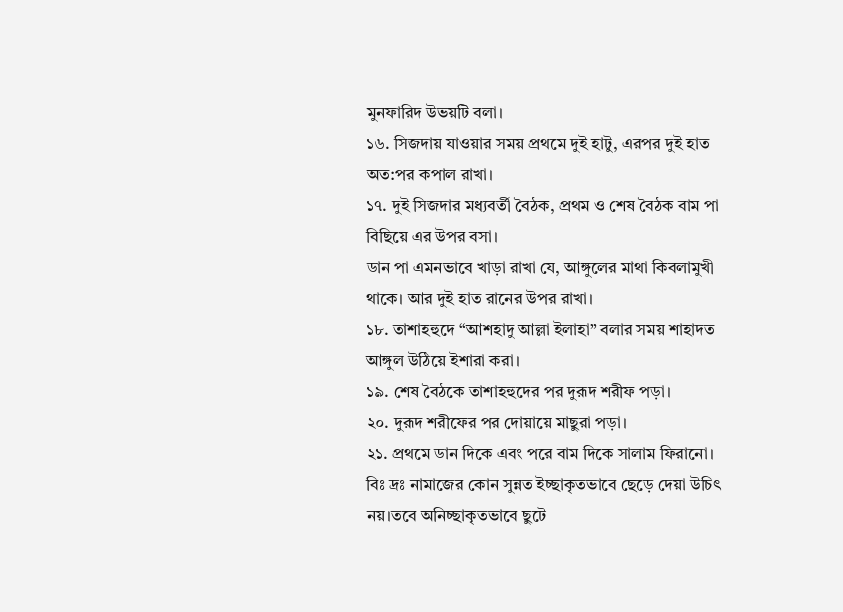মুনফারিদ উভয়টি বলা।
১৬. সিজদায় যাওয়ার সময় প্রথমে দুই হাটু, এরপর দুই হাত অত:পর কপাল রাখা।
১৭. দুই সিজদার মধ্যবর্তী বৈঠক, প্রথম ও শেষ বৈঠক বাম পা বিছিয়ে এর উপর বসা।
ডান পা এমনভাবে খাড়া রাখা যে, আঙ্গুলের মাথা কিবলামুখী থাকে। আর দুই হাত রানের উপর রাখা।
১৮. তাশাহহুদে “আশহাদু আল্লা ইলাহা” বলার সময় শাহাদত আঙ্গুল উঠিয়ে ইশারা করা।
১৯. শেষ বৈঠকে তাশাহহুদের পর দুরূদ শরীফ পড়া।
২০. দুরূদ শরীফের পর দোয়ায়ে মাছুরা পড়া।
২১. প্রথমে ডান দিকে এবং পরে বাম দিকে সালাম ফিরানো।
বিঃ দ্রঃ নামাজের কোন সুন্নত ইচ্ছাকৃতভাবে ছেড়ে দেয়া উচিৎ নয়।তবে অনিচ্ছাকৃতভাবে ছুটে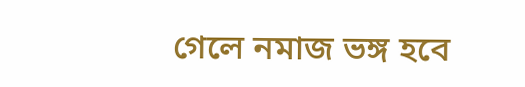গেলে নমাজ ভঙ্গ হবে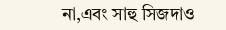না,এবং সাহু সিজদাও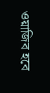ওয়াজিব হবে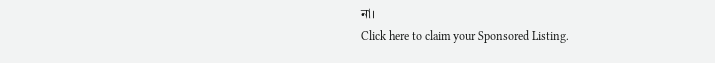না।
Click here to claim your Sponsored Listing.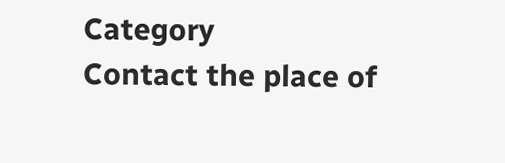Category
Contact the place of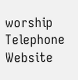worship
Telephone
Website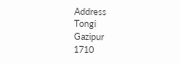Address
Tongi
Gazipur
1710